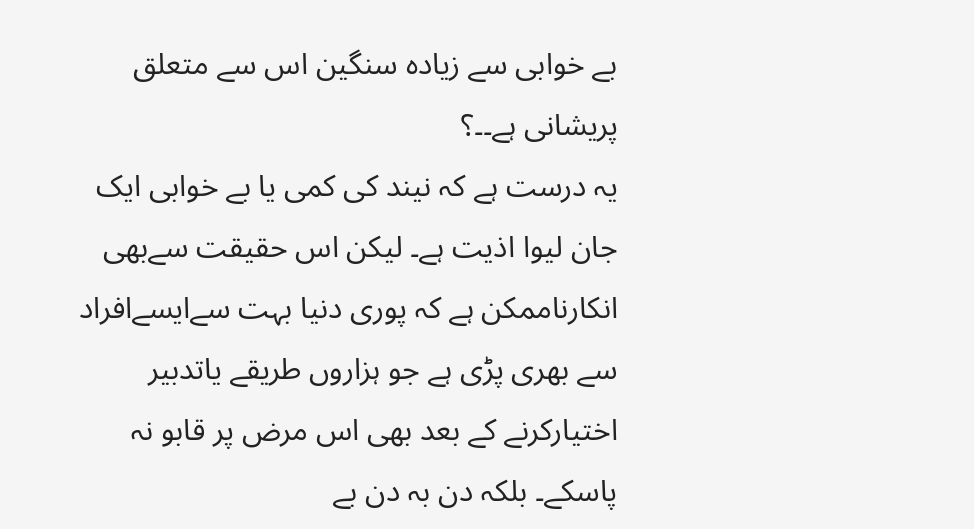بے خوابی سے زیادہ سنگین اس سے متعلق پریشانی ہے۔۔؟
یہ درست ہے کہ نیند کی کمی یا بے خوابی ایک جان لیوا اذیت ہے۔ لیکن اس حقیقت سےبھی انکارناممکن ہے کہ پوری دنیا بہت سےایسےافراد سے بھری پڑی ہے جو ہزاروں طریقے یاتدبیر اختیارکرنے کے بعد بھی اس مرض پر قابو نہ پاسکے۔ بلکہ دن بہ دن بے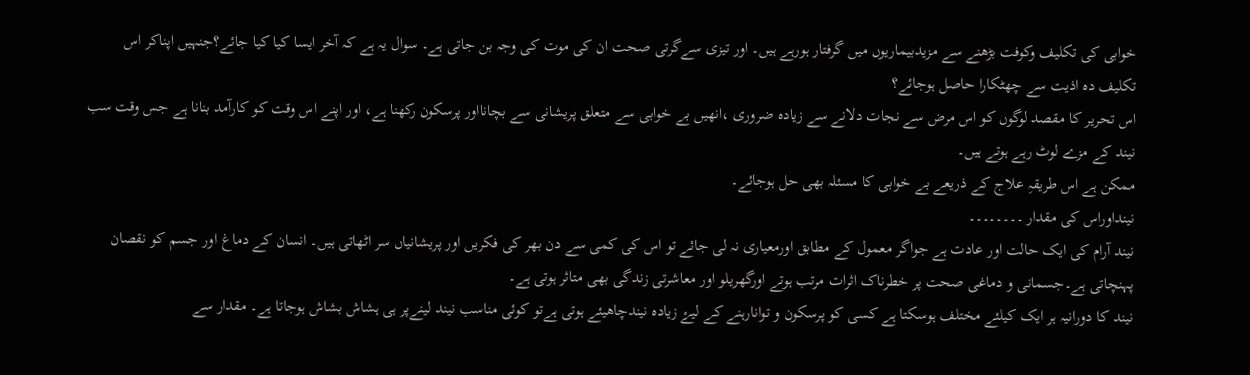خوابی کی تکلیف وکوفت بڑھنے سے مزیدبیماریوں میں گرفتار ہورہے ہیں۔ اور تیزی سےگرتی صحت ان کی موت کی وجہ بن جاتی ہے۔ سوال یہ ہے کہ آخر ایسا کیا کیا جائے؟جنہیں اپناکر اس تکلیف دہ اذیت سے چھٹکارا حاصل ہوجائے؟
اس تحریر کا مقصد لوگوں کو اس مرض سے نجات دلانے سے زیادہ ضروری ،انھیں بے خوابی سے متعلق پریشانی سے بچانااور پرسکون رکھنا ہے، اور اپنے اس وقت کو کارآمد بنانا ہے جس وقت سب نیند کے مزے لوٹ رہے ہوتے ہیں۔
ممکن ہے اس طریقہِ علاج کے ذریعے بے خوابی کا مسئلہ بھی حل ہوجائے۔
نینداوراس کی مقدار ۔۔۔۔۔۔۔۔
نیند آرام کی ایک حالت اور عادت ہے جواگر معمول کے مطابق اورمعیاری نہ لی جائے تو اس کی کمی سے دن بھر کی فکریں اور پریشانیاں سر اٹھاتی ہیں۔ انسان کے دماغ اور جسم کو نقصان پہنچاتی ہے۔جسمانی و دماغی صحت پر خطرناک اثرات مرتب ہوتے اورگھریلو اور معاشرتی زندگی بھی متاثر ہوتی ہے۔
نیند کا دورانیہ ہر ایک کیلئے مختلف ہوسکتا ہے کسی کو پرسکون و توانارہنے کے لیۓ زیادہ نیندچاھیئے ہوتی ہےتو کوئی مناسب نیند لینےپر ہی ہشاش بشاش ہوجاتا ہے۔ مقدار سے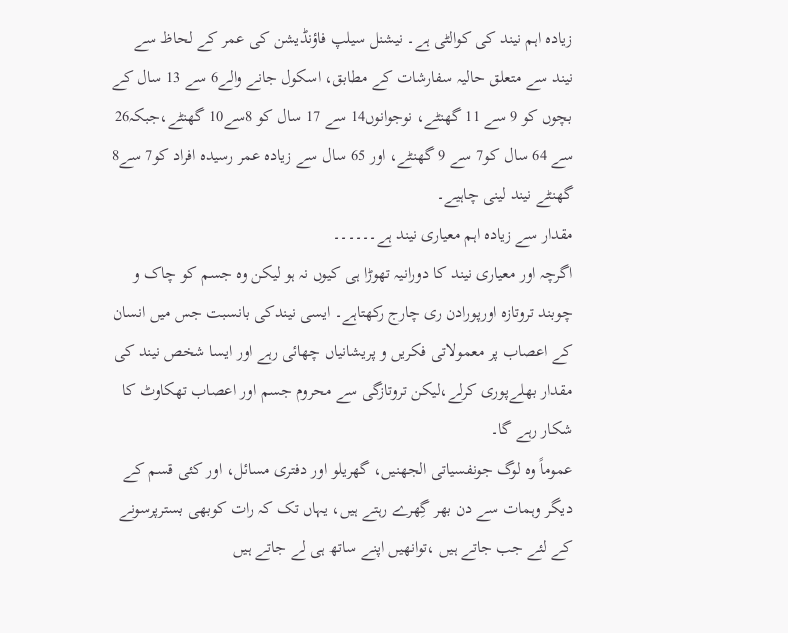زیادہ اہم نیند کی کوالٹی ہے۔ نیشنل سیلپ فاؤنڈیشن کی عمر کے لحاظ سے نیند سے متعلق حالیہ سفارشات کے مطابق، اسکول جانے والے6 سے 13 سال کے بچوں کو 9 سے 11 گھنٹے، نوجوانوں14 سے 17 سال کو 8سے10 گھنٹے،جبکہ26 سے 64 سال کو7 سے 9 گھنٹے، اور 65 سال سے زیادہ عمر رسیدہ افراد کو7 سے8 گھنٹے نیند لینی چاہیے۔
مقدار سے زیادہ اہم معیاری نیند ہے۔۔۔۔۔۔
اگرچہ اور معیاری نیند کا دورانیہ تھوڑا ہی کیوں نہ ہو لیکن وہ جسم کو چاک و چوبند تروتازہ اورپورادن ری چارج رکھتاہے۔ ایسی نیندکی بانسبت جس میں انسان کے اعصاب پر معمولاتی فکریں و پریشانیاں چھائی رہے اور ایسا شخص نیند کی مقدار بھلےپوری کرلے،لیکن تروتازگی سے محروم جسم اور اعصاب تھکاوٹ کا شکار رہے گا۔
عموماً وہ لوگ جونفسیاتی الجھنیں، گھریلو اور دفتری مسائل، اور کئی قسم کے دیگر وہمات سے دن بھر گِھرے رہتے ہیں، یہاں تک کہ رات کوبھی بسترپرسونے کے لئے جب جاتے ہیں ،توانھیں اپنے ساتھ ہی لے جاتے ہیں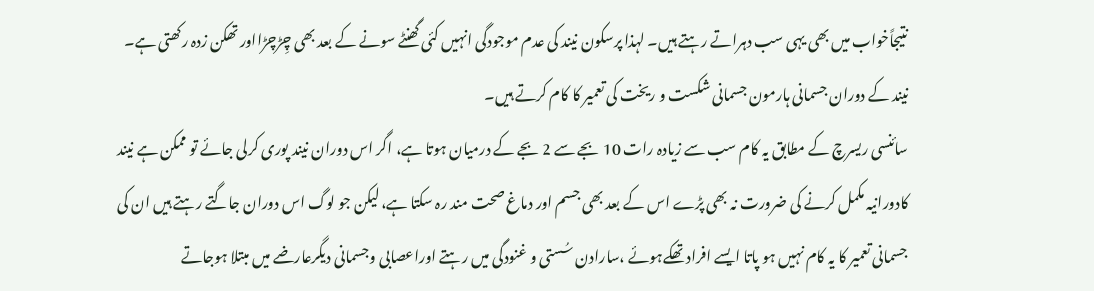نتیجاًخواب میں بھی یہی سب دہراتے رہتے ہیں۔ لہذا پرسکون نیند کی عدم موجودگی انہیں کئی گھنٹے سونے کے بعد بھی چِڑچڑااور تھکن زدہ رکھتی ہے۔
نیند کے دوران جسمانی ہارمون جسمانی شکست و ریخت کی تعمیر کا کام کرتے ہیں۔
سائنسی ریسرچ کے مطابق یہ کام سب سے زیادہ رات 10 بجے سے 2 بجے کے درمیان ہوتا ہے، اگر اس دوران نیند پوری کرلی جائے تو ممکن ہے نیند کادورانیہ مکمل کرنے کی ضرورت نہ بھی پڑے اس کے بعد بھی جسم اور دماغ صحت مند رہ سکتا ہے، لیکن جو لوگ اس دوران جاگتے رہتے ہیں ان کی جسمانی تعمیر کا یہ کام نہیں ہو پاتا ایسے افراد تھکےہوئے ،سارادن سُستی و غنودگی میں رہتے اوراعصابی وجسمانی دیگرعارضے میں مبتلا ہوجاتے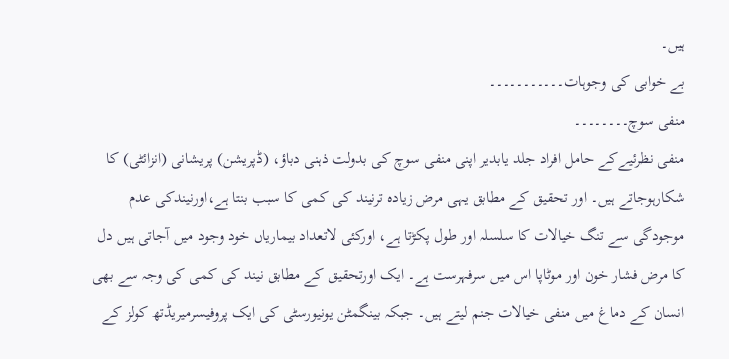ہیں۔
بے خوابی کی وجوہات۔۔۔۔۔۔۔۔۔۔۔
منفی سوچ۔۔۔۔۔۔۔۔
منفی نظرئیےکے حامل افراد جلد یابدیر اپنی منفی سوچ کی بدولت ذہنی دباؤ، (ڈپریشن) پریشانی (انزائٹی) کا شکارہوجاتے ہیں۔ اور تحقیق کے مطابق یہی مرض زیادہ ترنیند کی کمی کا سبب بنتا ہے،اورنیندکی عدم موجودگی سے تنگ خیالات کا سلسلہ اور طول پکڑتا ہے، اورکئی لاتعداد بیماریاں خود وجود میں آجاتی ہیں دل کا مرض فشار خون اور موٹاپا اس میں سرفہرست ہے۔ ایک اورتحقیق کے مطابق نیند کی کمی کی وجہ سے بھی انسان کے دماغ میں منفی خیالات جنم لیتے ہیں۔ جبکہ بینگمٹن یونیورسٹی کی ایک پروفیسرمیریڈتھ کولز کے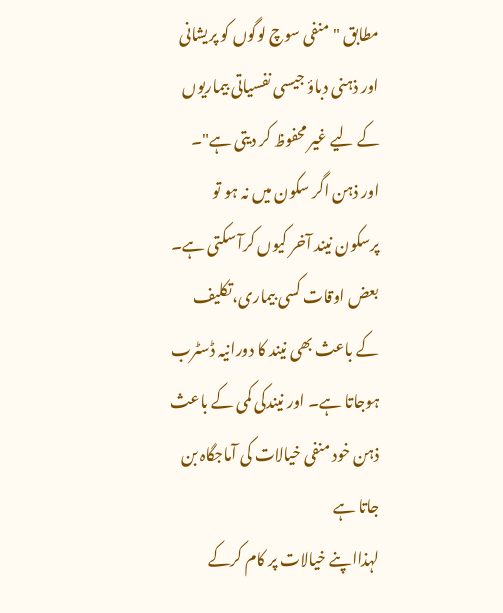مطابق "منفی سوچ لوگوں کو پریشانی اور ذہنی دباؤ جیسی نفسیاتی بیماریوں کے لیے غیر محفوظ کر دیتی ہے"۔
اور ذہن اگر سکون میں نہ ہو تو پرسکون نیند آخر کیوں کرآ سکتی ہے۔ بعض اوقات کسی بیماری،تکلیف کے باعث بھی نیند کا دورانیہ ڈسٹرب ہوجاتا ہے۔ اور نیندکی کمی کے باعث ذہن خود منفی خیالات کی آماجگاہ بن جاتا ہے
لہذااپنے خیالات پر کام کرکے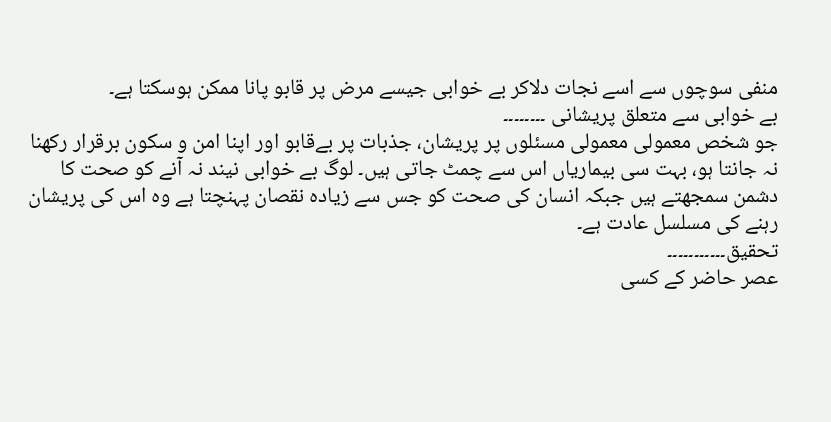منفی سوچوں سے اسے نجات دلاکر بے خوابی جیسے مرض پر قابو پانا ممکن ہوسکتا ہے۔
بے خوابی سے متعلق پریشانی ۔۔۔۔۔۔۔۔
جو شخص معمولی معمولی مسئلوں پر پریشان، جذبات پر بےقابو اور اپنا امن و سکون برقرار رکھنا نہ جانتا ہو، بہت سی بیماریاں اس سے چمٹ جاتی ہیں۔ لوگ بے خوابی نیند نہ آنے کو صحت کا دشمن سمجھتے ہیں جبکہ انسان کی صحت کو جس سے زیادہ نقصان پہنچتا ہے وہ اس کی پریشان رہنے کی مسلسل عادت ہے۔
تحقیق۔۔۔۔۔۔۔۔۔۔۔
عصر حاضر کے کسی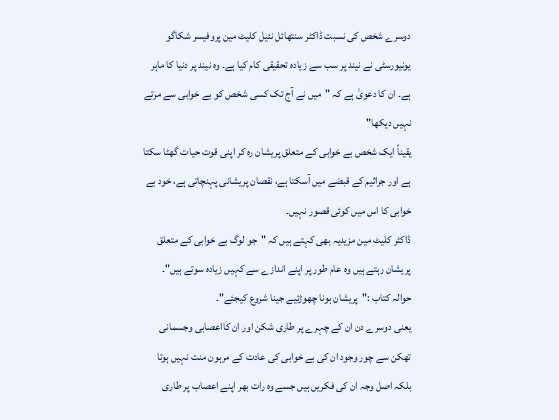دوسرے شخص کی نسبت ڈاکٹر سنتھائل نئیل کلیٹ مین پروفیسر شکاگو یونیورسٹی نے نیند پر سب سے زیادہ تحقیقی کام کیا ہے۔ وہ نیند پر دنیا کا ماہر ہے۔ ان کا دعویٰ ہے کہ "میں نے آج تک کسی شخص کو بے خوابی سے مرتے نہیں دیکھا"
یقیناً ایک شخص بے خوابی کے متعلق پریشان رہ کر اپنی قوت حیات گھٹا سکتا ہے اور جراثیم کے قبضے میں آسکتا ہے، نقصان پریشانی پہنچاتی ہے، خود بے خوابی کا اس میں کوئی قصور نہیں۔
ڈاکٹر کلیٹ مین مزیدیہ بھی کہتے ہیں کہ "جو لوگ بے خوابی کے متعلق پریشان رہتے ہیں وہ عام طور پر اپنے اندازے سے کہیں زیادہ سوتے ہیں"۔
حوالہ کتاب :"پریشان ہونا چھوڑئیے جینا شروع کیجئے"۔
یعنی دوسرے دن ان کے چہرے پر طاری شکن اور ان کااعصابی وجسمانی تھکن سے چور وجود ان کی بے خوابی کی عادت کے مرہون منت نہیں ہوتا بلکہ اصل وجہ ان کی فکریں ہیں جسے وہ رات بھر اپنے اعصاب پر طاری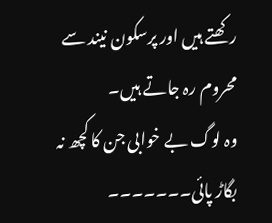رکھتے ہیں اور پرسکون نیند سے محروم رہ جاتے ہیں۔
وہ لوگ بے خوابی جن کا کچھ نہ بگاڑ پائی۔۔۔۔۔۔۔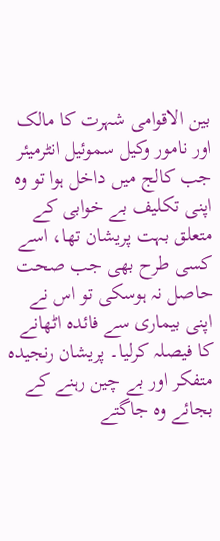بین الاقوامی شہرت کا مالک اور نامور وکیل سموئیل انٹرمیئر جب کالج میں داخل ہوا تو وہ اپنی تکلیف بے خوابی کے متعلق بہت پریشان تھا، اسے کسی طرح بھی جب صحت حاصل نہ ہوسکی تو اس نے اپنی بیماری سے فائدہ اٹھانے کا فیصلہ کرلیا۔ پریشان رنجیدہ متفکر اور بے چین رہنے کے بجائے وہ جاگتے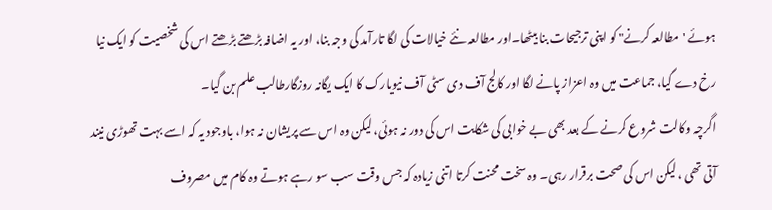ہوئے 'مطالعہ کرنے" کو اپنی ترجیحات بنا بیٹھا۔اور مطالعہ نئے خیالات کی لگا تارآمد کی وجہ بنا، اور یہ اضافہ بڑھتے بڑھتے اس کی شخصیت کو ایک نیا رخ دے گیا، جماعت میں وہ اعزاز پانے لگا اور کالج آف دی سٹی آف نیویارک کا ایک یگانہ روزگارطالب علم بن گیا۔
اگرچہ وکالت شروع کرنے کے بعد بھی بے خوابی کی شکایت اس کی دور نہ ہوئی، لیکن وہ اس سے پریشان نہ ہوا، باوجود یہ کہ اسے بہت تھوڑی نیند آتی تھی ،لیکن اس کی صحت برقرار رہی۔ وہ سخت محنت کرتا اتنی زیادہ کہ جس وقت سب سو رہے ہوتے وہ کام میں مصروف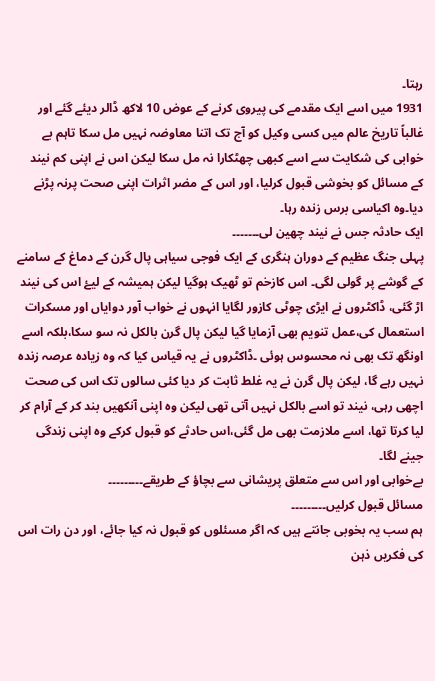رہتا۔
1931 میں اسے ایک مقدمے کی پیروی کرنے کے عوض 10 لاکھ ڈالر دیئے گئے اور غالباً تاریخ عالم میں کسی وکیل کو آج تک اتنا معاوضہ نہیں مل سکا تاہم بے خوابی کی شکایت سے اسے کبھی چھٹکارا نہ مل سکا لیکن اس نے اپنی کم نیند کے مسائل کو بخوشی قبول کرلیا، اور اس کے مضر اثرات اپنی صحت پرنہ پڑنے دیا۔وہ اکیاسی برس زندہ رہا۔
ایک حادثہ جس نے نیند چھین لی۔۔۔۔۔۔۔
پہلی جنگ عظیم کے دوران ہنگری کے ایک فوجی سیاہی پال گرن کے دماغ کے سامنے کے گوشے پر گولی لگی۔ اس کازخم تو ٹھیک ہوگیا لیکن ہمیشہ کے لیۓ اس کی نیند اڑ گئی، ڈاکٹروں نے ایڑی چوٹی کازور لگایا انہوں نے خواب آور دوایاں اور مسکرات استعمال کی،عمل تنویم بھی آزمایا گیا لیکن پال گرن بالکل نہ سو سکا،بلکہ اسے اونگھ تک بھی نہ محسوس ہوئی ۔ڈاکٹروں نے یہ قیاس کیا کہ وہ زیادہ عرصہ زندہ نہیں رہے گا، لیکن پال گرن نے یہ غلط ثابت کر دیا کئی سالوں تک اس کی صحت اچھی رہی، نیند تو اسے بالکل نہیں آتی تھی لیکن وہ اپنی آنکھیں بند کر کے آرام کر لیا کرتا تھا، اسے ملازمت بھی مل گئی،اس حادثے کو قبول کرکے وہ اپنی زندگی جینے لگا۔
بےخوابی اور اس سے متعلق پریشانی سے بچاؤ کے طریقے۔۔۔۔۔۔۔۔۔
مسائل قبول کرلیں۔۔۔۔۔۔۔۔۔
ہم سب یہ بخوبی جانتے ہیں کہ اگر مسئلوں کو قبول نہ کیا جائے، اور دن رات اس کی فکریں ذہن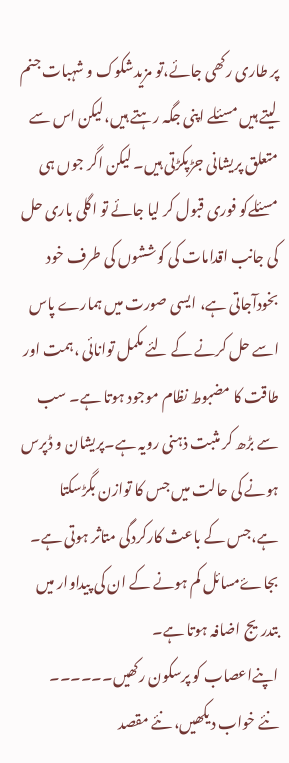پر طاری رکھی جائے،تو مزیدشکوک و شہبات جنم لیتے ہیں مسئلے اپنی جگہ رہتے ہیں،لیکن اس سے متعلق پریشانی جڑپکڑتی ہیں۔ لیکن اگر جوں ہی مسئلےکو فوری قبول کر لیا جائے تو اگلی باری حل کی جانب اقدامات کی کوششوں کی طرف خود بخودآجاتی ہے، ایسی صورت میں ہمارے پاس اسے حل کرنے کے لئے مکمل توانائی ،ہمت اور طاقت کا مضبوط نظام موجود ہوتا ہے۔ سب سے بڑھ کر مثبت ذہنی رویہ ہے۔پریشان و ڈپرس ہونے کی حالت میں جس کا توازن بگڑسکتا ہے،جس کے باعث کارکردگی متاثر ہوتی ہے۔ بجاۓمسائل کم ہونے کے ان کی پیداوار میں بتدریج اضافہ ہوتا ہے۔
اپنےاعصاب کو پرسکون رکھیں۔۔۔۔۔۔
نئے خواب دیکھیں، نئے مقصد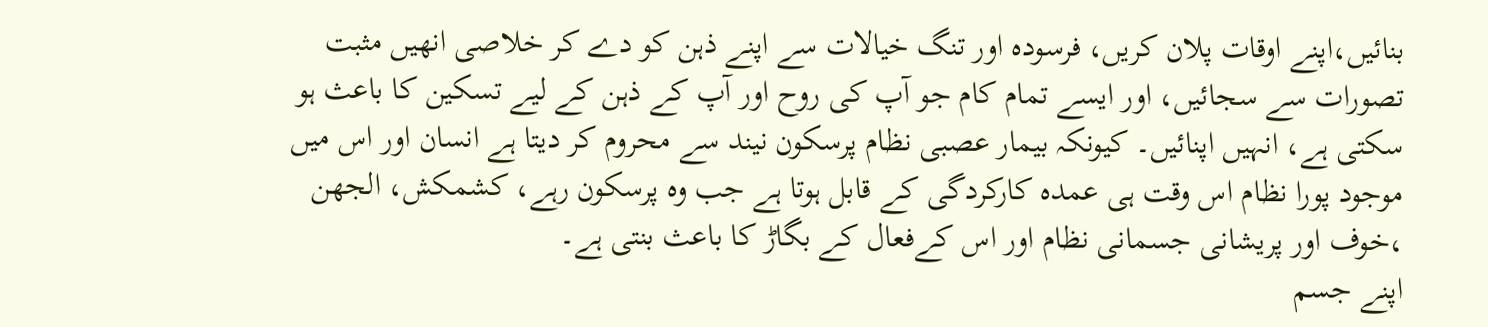بنائیں،اپنے اوقات پلان کریں، فرسودہ اور تنگ خیالات سے اپنے ذہن کو دے کر خلاصی انھیں مثبت تصورات سے سجائیں، اور ایسے تمام کام جو آپ کی روح اور آپ کے ذہن کے لیے تسکین کا باعث ہو سکتی ہے، انہیں اپنائیں۔ کیونکہ بیمار عصبی نظام پرسکون نیند سے محروم کر دیتا ہے انسان اور اس میں موجود پورا نظام اس وقت ہی عمدہ کارکردگی کے قابل ہوتا ہے جب وہ پرسکون رہے، کشمکش، الجھن ،خوف اور پریشانی جسمانی نظام اور اس کےفعال کے بگاڑ کا باعث بنتی ہے۔
اپنے جسم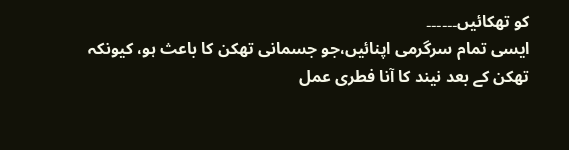کو تھکائیں۔۔۔۔۔۔
ایسی تمام سرگرمی اپنائیں،جو جسمانی تھکن کا باعث ہو، کیونکہ تھکن کے بعد نیند کا آنا فطری عمل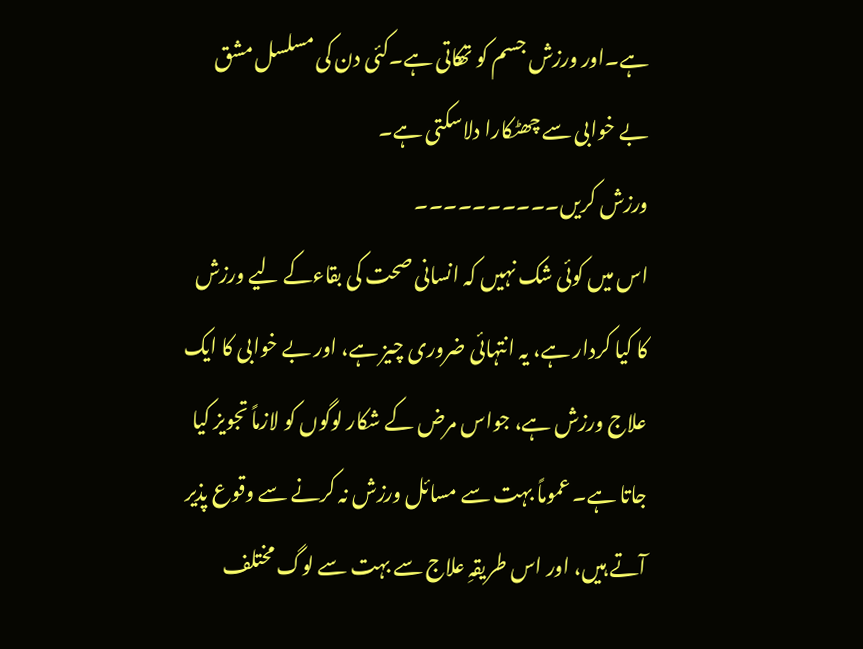ہے۔اور ورزش جسم کو تھکاتی ہے۔کئی دن کی مسلسل مشق بے خوابی سے چھٹکارا دلاسکتی ہے۔
ورزش کریں۔۔۔۔۔۔۔۔۔۔
اس میں کوئی شک نہیں کہ انسانی صحت کی بقاءکے لیے ورزش کا کیا کردار ہے، یہ انتہائی ضروری چیز ہے، اور بے خوابی کا ایک علاج ورزش ہے، جواس مرض کے شکار لوگوں کو لازماً تجویز کیا جاتا ہے۔ عموماً بہت سے مسائل ورزش نہ کرنے سے وقوع پذیر آتے ہیں، اور اس طریقہِ علاج سے بہت سے لوگ مختلف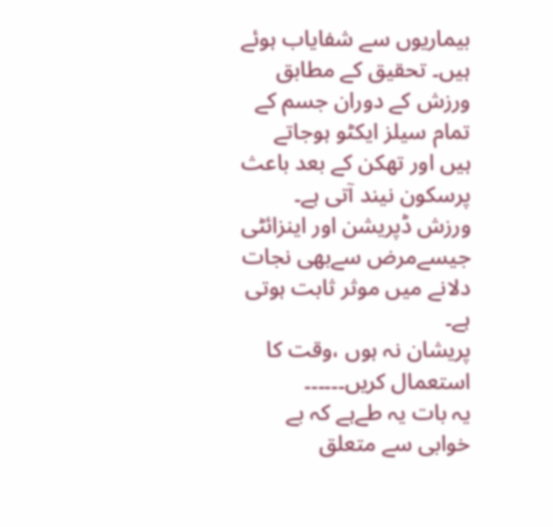بیماریوں سے شفایاب ہوئے ہیں۔ تحقیق کے مطابق ورزش کے دوران جسم کے تمام سیلز ایکٹو ہوجاتے ہیں اور تھکن کے بعد باعث پرسکون نیند آتی ہے۔ ورزش ڈپریشن اور اینزائٹی جیسےمرض سےبھی نجات دلانے میں موثر ثابت ہوتی ہے۔
پریشان نہ ہوں ،وقت کا استعمال کریں۔۔۔۔۔۔
یہ بات یہ طےہے کہ بے خوابی سے متعلق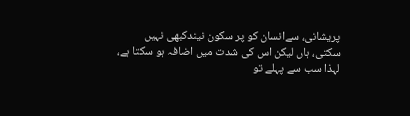پریشانی، سےانسان کو پر سکون نیندکبھی نہیں سکتی، ہاں لیکن اس کی شدت میں اضافہ ہو سکتا ہے، لہذا سب سے پہلے تو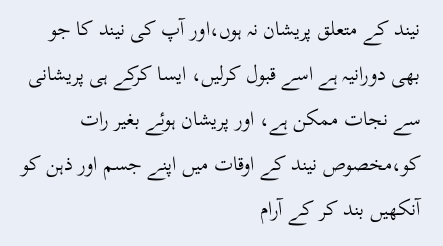نیند کے متعلق پریشان نہ ہوں،اور آپ کی نیند کا جو بھی دورانیہ ہے اسے قبول کرلیں، ایسا کرکے ہی پریشانی سے نجات ممکن ہے، اور پریشان ہوئے بغیر رات کو،مخصوص نیند کے اوقات میں اپنے جسم اور ذہن کو آنکھیں بند کر کے آرام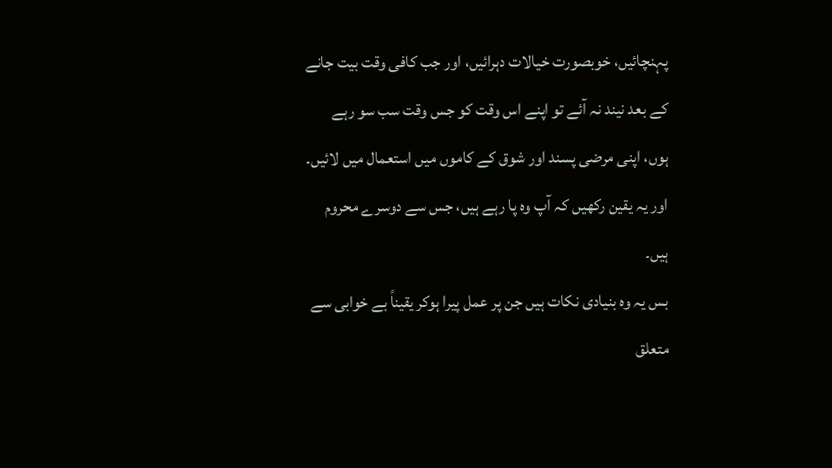پہنچائیں، خوبصورت خیالات دہرائیں، اور جب کافی وقت بیت جانے کے بعد نیند نہ آئے تو اپنے اس وقت کو جس وقت سب سو رہے ہوں، اپنی مرضی پسند اور شوق کے کاموں میں استعمال میں لائیں۔ اور یہ یقین رکھیں کہ آپ وہ پا رہے ہیں، جس سے دوسرے محروم ہیں۔
بس یہ وہ بنیادی نکات ہیں جن پر عمل پیرا ہوکر یقیناً بے خوابی سے متعلق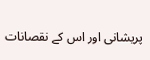پریشانی اور اس کے نقصانات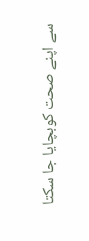سے اپنے صحت کوبچایا جا سکتا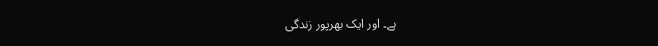ہے۔ اور ایک بھرپور زندگی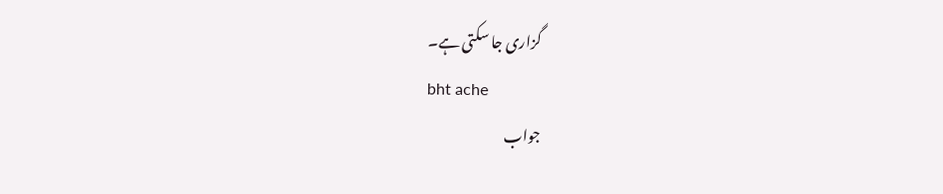گزاری جا سکتی ہے۔
bht ache
جواب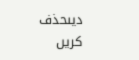دیںحذف کریں